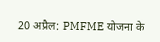20 अप्रैल: PMFME योजना के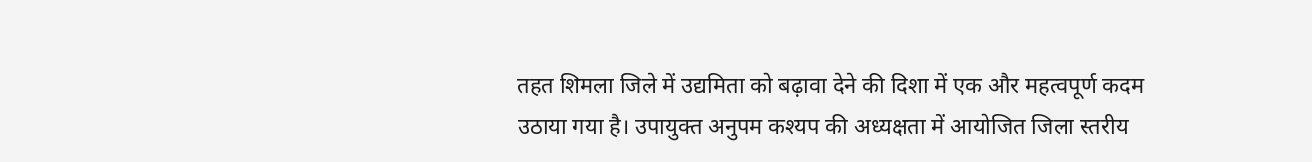तहत शिमला जिले में उद्यमिता को बढ़ावा देने की दिशा में एक और महत्वपूर्ण कदम उठाया गया है। उपायुक्त अनुपम कश्यप की अध्यक्षता में आयोजित जिला स्तरीय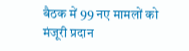बैठक में 99 नए मामलों को मंजूरी प्रदान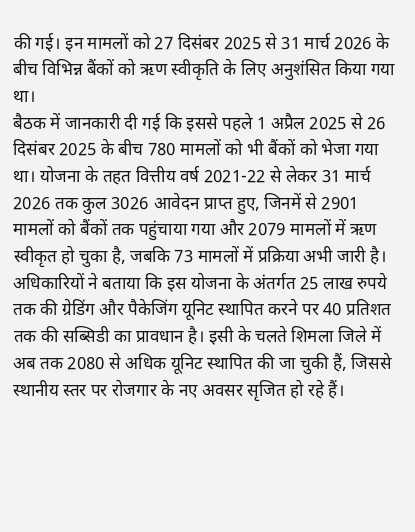की गई। इन मामलों को 27 दिसंबर 2025 से 31 मार्च 2026 के बीच विभिन्न बैंकों को ऋण स्वीकृति के लिए अनुशंसित किया गया था।
बैठक में जानकारी दी गई कि इससे पहले 1 अप्रैल 2025 से 26 दिसंबर 2025 के बीच 780 मामलों को भी बैंकों को भेजा गया था। योजना के तहत वित्तीय वर्ष 2021-22 से लेकर 31 मार्च 2026 तक कुल 3026 आवेदन प्राप्त हुए, जिनमें से 2901 मामलों को बैंकों तक पहुंचाया गया और 2079 मामलों में ऋण स्वीकृत हो चुका है, जबकि 73 मामलों में प्रक्रिया अभी जारी है।
अधिकारियों ने बताया कि इस योजना के अंतर्गत 25 लाख रुपये तक की ग्रेडिंग और पैकेजिंग यूनिट स्थापित करने पर 40 प्रतिशत तक की सब्सिडी का प्रावधान है। इसी के चलते शिमला जिले में अब तक 2080 से अधिक यूनिट स्थापित की जा चुकी हैं, जिससे स्थानीय स्तर पर रोजगार के नए अवसर सृजित हो रहे हैं।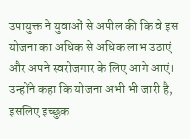उपायुक्त ने युवाओं से अपील की कि वे इस योजना का अधिक से अधिक लाभ उठाएं और अपने स्वरोजगार के लिए आगे आएं। उन्होंने कहा कि योजना अभी भी जारी है, इसलिए इच्छुक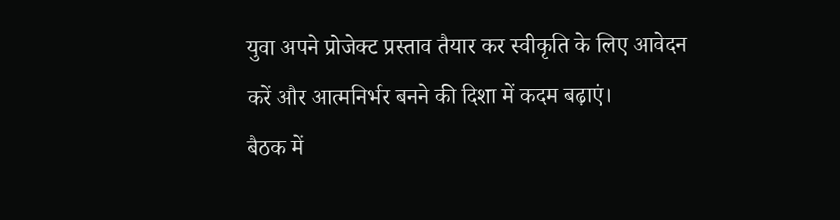युवा अपने प्रोजेक्ट प्रस्ताव तैयार कर स्वीकृति के लिए आवेदन करें और आत्मनिर्भर बनने की दिशा में कदम बढ़ाएं।
बैठक में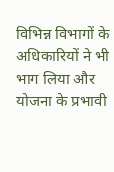विभिन्न विभागों के अधिकारियों ने भी भाग लिया और योजना के प्रभावी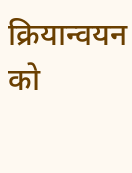क्रियान्वयन को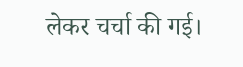लेकर चर्चा की गई।